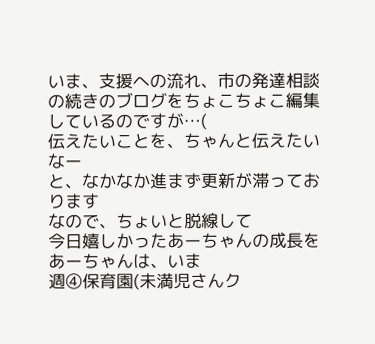いま、支援への流れ、市の発達相談
の続きのブログをちょこちょこ編集しているのですが…(
伝えたいことを、ちゃんと伝えたいなー
と、なかなか進まず更新が滞っております
なので、ちょいと脱線して
今日嬉しかったあーちゃんの成長を
あーちゃんは、いま
週④保育園(未満児さんク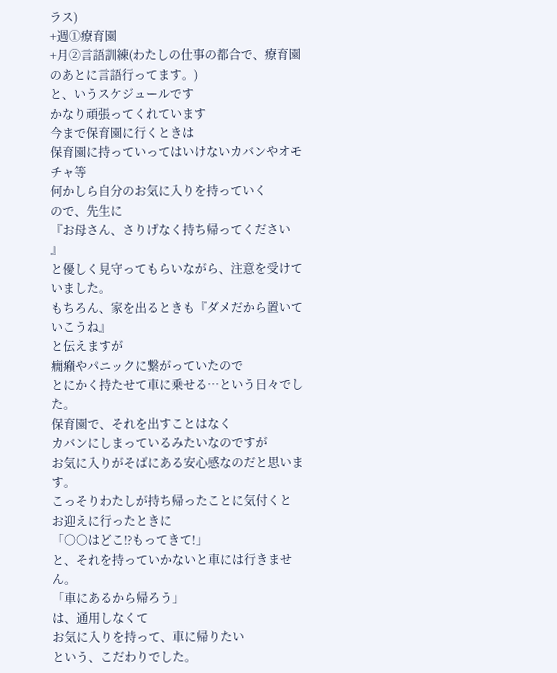ラス)
+週①療育園
+月②言語訓練(わたしの仕事の都合で、療育園のあとに言語行ってます。)
と、いうスケジュールです
かなり頑張ってくれています
今まで保育園に行くときは
保育園に持っていってはいけないカバンやオモチャ等
何かしら自分のお気に入りを持っていく
ので、先生に
『お母さん、さりげなく持ち帰ってください
』
と優しく見守ってもらいながら、注意を受けていました。
もちろん、家を出るときも『ダメだから置いていこうね』
と伝えますが
癇癪やパニックに繋がっていたので
とにかく持たせて車に乗せる…という日々でした。
保育園で、それを出すことはなく
カバンにしまっているみたいなのですが
お気に入りがそばにある安心感なのだと思います。
こっそりわたしが持ち帰ったことに気付くと
お迎えに行ったときに
「○○はどこ⁉もってきて!」
と、それを持っていかないと車には行きません。
「車にあるから帰ろう」
は、通用しなくて
お気に入りを持って、車に帰りたい
という、こだわりでした。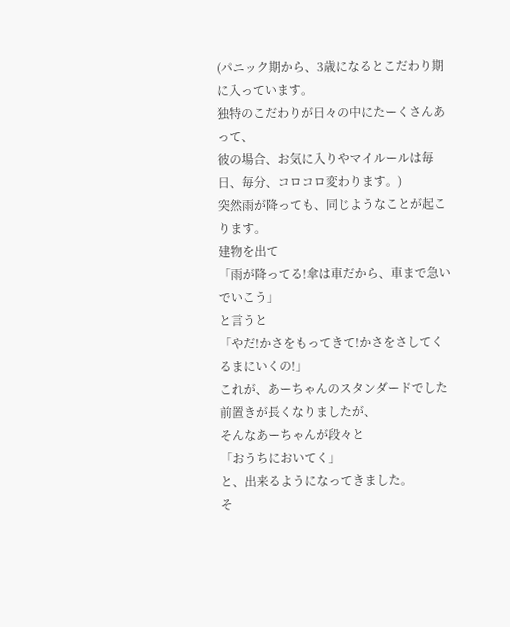(パニック期から、3歳になるとこだわり期に入っています。
独特のこだわりが日々の中にたーくさんあって、
彼の場合、お気に入りやマイルールは毎日、毎分、コロコロ変わります。)
突然雨が降っても、同じようなことが起こります。
建物を出て
「雨が降ってる!傘は車だから、車まで急いでいこう」
と言うと
「やだ!かさをもってきて!かさをさしてくるまにいくの!」
これが、あーちゃんのスタンダードでした
前置きが長くなりましたが、
そんなあーちゃんが段々と
「おうちにおいてく」
と、出来るようになってきました。
そ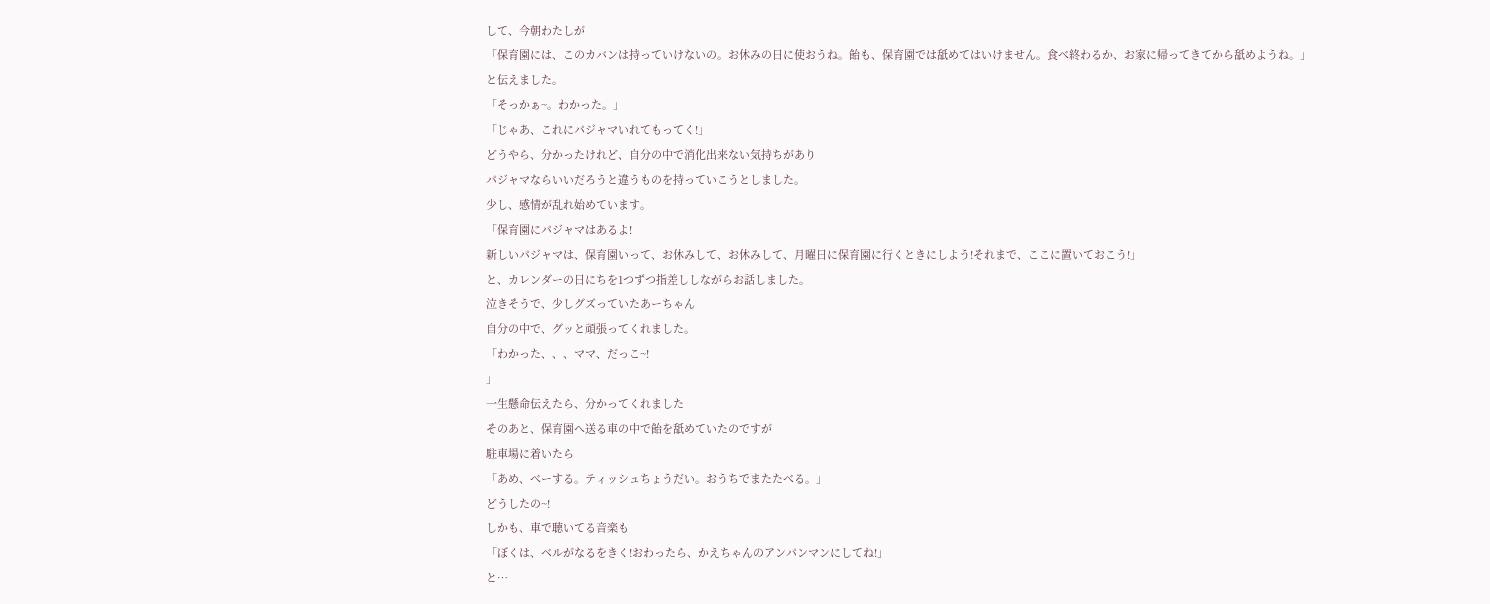して、今朝わたしが
「保育園には、このカバンは持っていけないの。お休みの日に使おうね。飴も、保育園では舐めてはいけません。食べ終わるか、お家に帰ってきてから舐めようね。」
と伝えました。
「そっかぁ~。わかった。」
「じゃあ、これにパジャマいれてもってく!」
どうやら、分かったけれど、自分の中で消化出来ない気持ちがあり
パジャマならいいだろうと違うものを持っていこうとしました。
少し、感情が乱れ始めています。
「保育園にパジャマはあるよ!
新しいパジャマは、保育園いって、お休みして、お休みして、月曜日に保育園に行くときにしよう!それまで、ここに置いておこう!」
と、カレンダーの日にちを1つずつ指差ししながらお話しました。
泣きそうで、少しグズっていたあーちゃん
自分の中で、グッと頑張ってくれました。
「わかった、、、ママ、だっこ~!
」
一生懸命伝えたら、分かってくれました
そのあと、保育園へ送る車の中で飴を舐めていたのですが
駐車場に着いたら
「あめ、べーする。ティッシュちょうだい。おうちでまたたべる。」
どうしたの~!
しかも、車で聴いてる音楽も
「ぼくは、ベルがなるをきく!おわったら、かえちゃんのアンパンマンにしてね!」
と…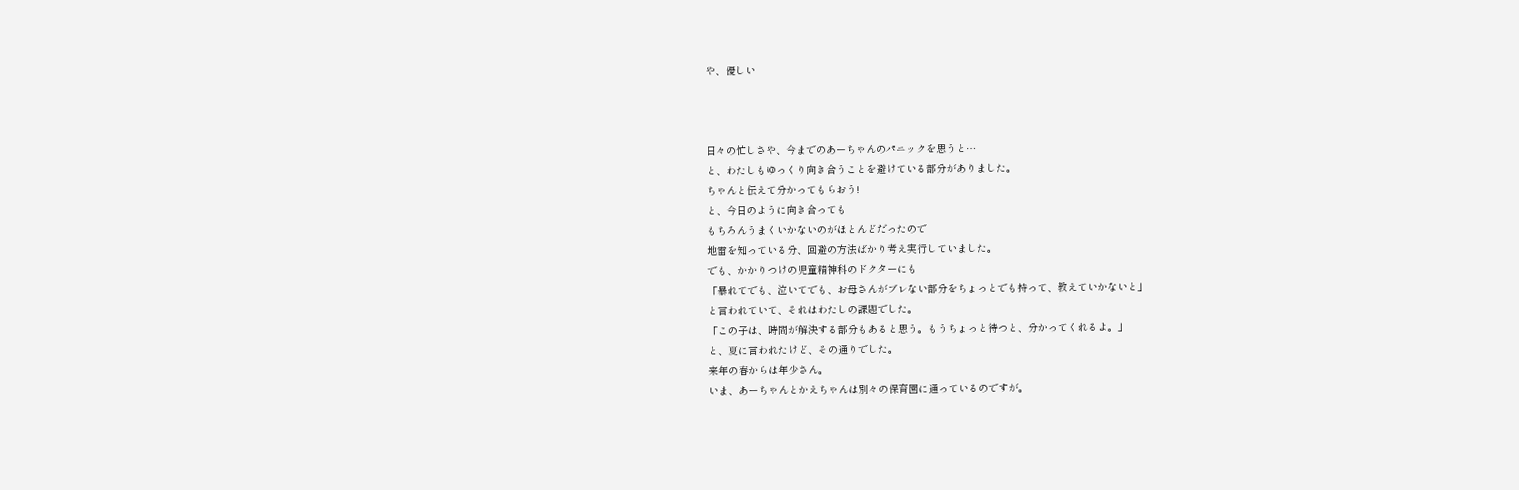や、優しい



日々の忙しさや、今までのあーちゃんのパニックを思うと…
と、わたしもゆっくり向き合うことを避けている部分がありました。
ちゃんと伝えて分かってもらおう!
と、今日のように向き合っても
もちろんうまくいかないのがほとんどだったので
地雷を知っている分、回避の方法ばかり考え実行していました。
でも、かかりつけの児童精神科のドクターにも
「暴れてでも、泣いてでも、お母さんがブレない部分をちょっとでも持って、教えていかないと」
と言われていて、それはわたしの課題でした。
「この子は、時間が解決する部分もあると思う。もうちょっと待つと、分かってくれるよ。」
と、夏に言われたけど、その通りでした。
来年の春からは年少さん。
いま、あーちゃんとかえちゃんは別々の保育園に通っているのですが。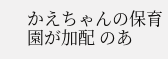かえちゃんの保育園が加配 のあ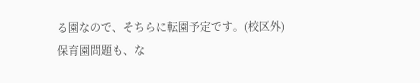る園なので、そちらに転園予定です。(校区外)
保育園問題も、な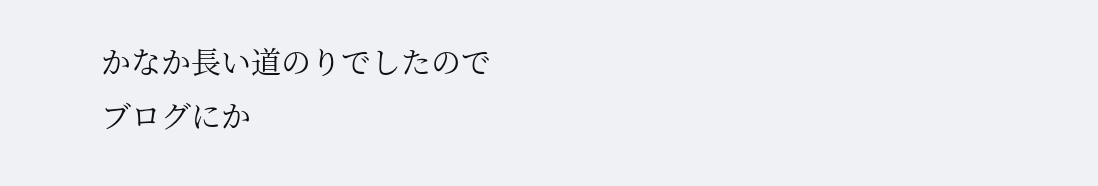かなか長い道のりでしたので
ブログにか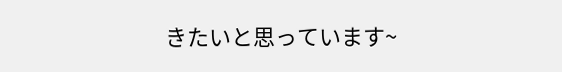きたいと思っています~